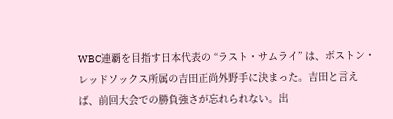WBC連覇を目指す日本代表の “ラスト・サムライ” は、ボストン・レッドソックス所属の吉田正尚外野手に決まった。吉田と言えば、前回大会での勝負強さが忘れられない。出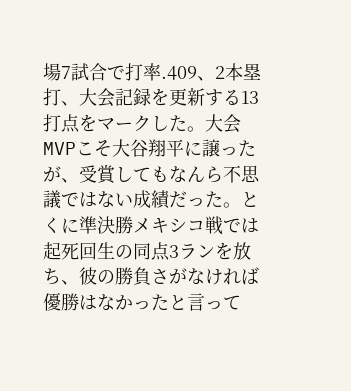場7試合で打率.409、2本塁打、大会記録を更新する13打点をマークした。大会MVPこそ大谷翔平に譲ったが、受賞してもなんら不思議ではない成績だった。とくに準決勝メキシコ戦では起死回生の同点3ランを放ち、彼の勝負さがなければ優勝はなかったと言って